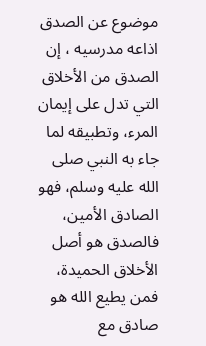موضوع عن الصدق اذاعه مدرسيه ، إن الصدق من الأخلاق التي تدل على إيمان المرء، وتطبيقه لما جاء به النبي صلى الله عليه وسلم، فهو الصادق الأمين، فالصدق هو أصل الأخلاق الحميدة، فمن يطيع الله هو صادق مع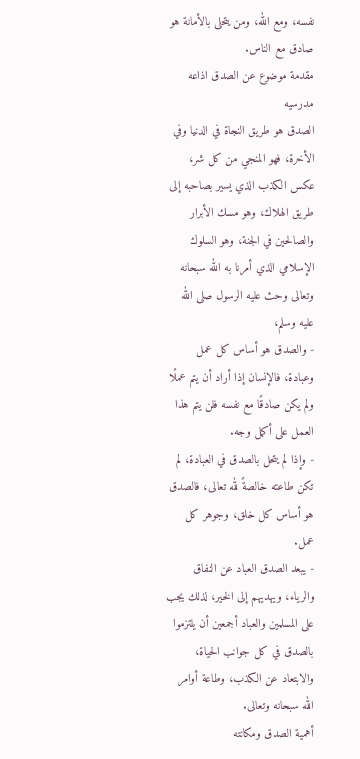نفسه، ومع الله، ومن يتحلى بالأمانة هو صادق مع الناس.
مقدمة موضوع عن الصدق اذاعه مدرسيه
الصدق هو طريق النجاة في الدنيا وفي الأخرة، فهو المنجي من كل شر، عكس الكذب الذي يسير بصاحبه إلى طريق الهلاك، وهو مسك الأبرار والصالحين في الجنة، وهو السلوك الإسلامي الذي أمرنا به الله سبحانه وتعالى وحث عليه الرسول صلى الله عليه وسلم،
- والصدق هو أساس كل عمل وعبادة، فالإنسان إذا أراد أن يتم عملًا ولم يكن صادقًا مع نفسه فلن يتم هذا العمل على أكمل وجه.
- وإذا لم يتحل بالصدق في العبادة، لم تكن طاعته خالصةً لله تعالى، فالصدق هو أساس كل خلق، وجوهر كل عمل.
- يبعد الصدق العباد عن النفاق والرياء، ويهديهم إلى الخير، لذلك يجب على المسلمين والعباد أجمعين أن يلتزموا بالصدق في كل جوانب الحياة، والابتعاد عن الكذب، وطاعة أوامر الله سبحانه وتعالى.
أهمية الصدق ومكانته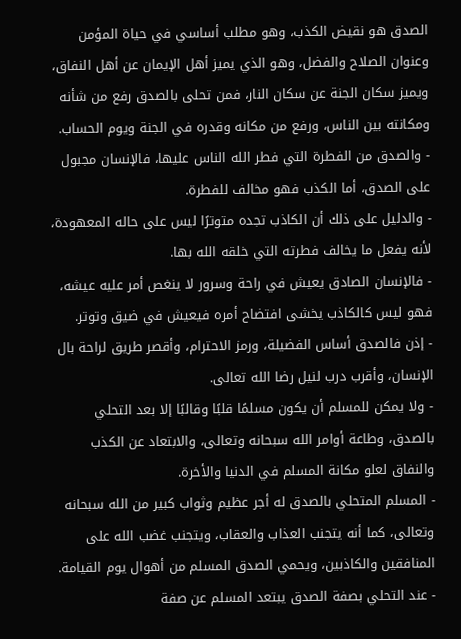الصدق هو نقيض الكذب، وهو مطلب أساسي في حياة المؤمن وعنوان الصلاح والفضل، وهو الذي يميز أهل الإيمان عن أهل النفاق، ويميز سكان الجنة عن سكان النار، فمن تحلى بالصدق رفع من شأنه ومكانته بين الناس، ورفع من مكانه وقدره في الجنة ويوم الحساب.
- والصدق من الفطرة التي فطر الله الناس عليها، فالإنسان مجبول على الصدق، أما الكذب فهو مخالف للفطرة.
- والدليل على ذلك أن الكاذب تجده متوترًا ليس على حاله المعهودة، لأنه يفعل ما يخالف فطرته التي خلقه الله بها.
- فالإنسان الصادق يعيش في راحة وسرور لا ينغص أمر عليه عيشه، فهو ليس كالكاذب يخشى افتضاح أمره فيعيش في ضيق وتوتر.
- إذن فالصدق أساس الفضيلة، ورمز الاحترام، وأقصر طريق لراحة بال الإنسان، وأقرب درب لنيل رضا الله تعالى.
- ولا يمكن للمسلم أن يكون مسلمًا قلبًا وقالبًا إلا بعد التحلي بالصدق، وطاعة أوامر الله سبحانه وتعالى، والابتعاد عن الكذب والنفاق لعلو مكانة المسلم في الدنيا والأخرة.
- المسلم المتحلي بالصدق له أجر عظيم وثواب كبير من الله سبحانه وتعالى، كما أنه يتجنب العذاب والعقاب، ويتجنب غضب الله على المنافقين والكاذبين، ويحمي الصدق المسلم من أهوال يوم القيامة.
- عند التحلي بصفة الصدق يبتعد المسلم عن صفة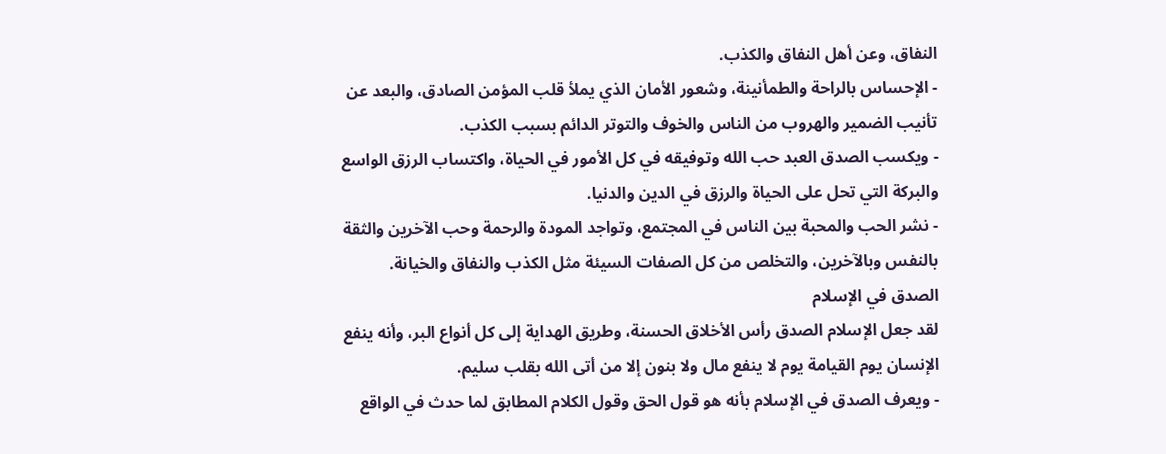النفاق، وعن أهل النفاق والكذب.
- الإحساس بالراحة والطمأنينة، وشعور الأمان الذي يملأ قلب المؤمن الصادق، والبعد عن تأنيب الضمير والهروب من الناس والخوف والتوتر الدائم بسبب الكذب.
- ويكسب الصدق العبد حب الله وتوفيقه في كل الأمور في الحياة، واكتساب الرزق الواسع والبركة التي تحل على الحياة والرزق في الدين والدنيا.
- نشر الحب والمحبة بين الناس في المجتمع، وتواجد المودة والرحمة وحب الآخرين والثقة بالنفس وبالآخرين، والتخلص من كل الصفات السيئة مثل الكذب والنفاق والخيانة.
الصدق في الإسلام
لقد جعل الإسلام الصدق رأس الأخلاق الحسنة، وطريق الهداية إلى كل أنواع البر، وأنه ينفع الإنسان يوم القيامة يوم لا ينفع مال ولا بنون إلا من أتى الله بقلب سليم.
- ويعرف الصدق في الإسلام بأنه هو قول الحق وقول الكلام المطابق لما حدث في الواقع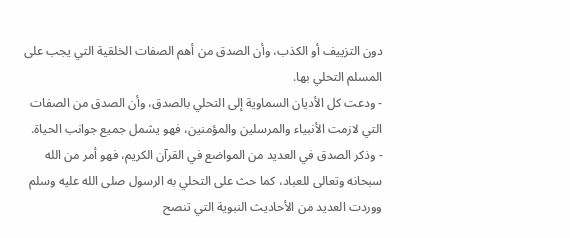دون التزييف أو الكذب، وأن الصدق من أهم الصفات الخلقية التي يجب على المسلم التحلي بها.
- ودعت كل الأديان السماوية إلى التحلي بالصدق، وأن الصدق من الصفات التي لازمت الأنبياء والمرسلين والمؤمنين، فهو يشمل جميع جوانب الحياة.
- وذكر الصدق في العديد من المواضع في القرآن الكريم، فهو أمر من الله سبحانه وتعالى للعباد، كما حث على التحلي به الرسول صلى الله عليه وسلم ووردت العديد من الأحاديث النبوية التي تنصح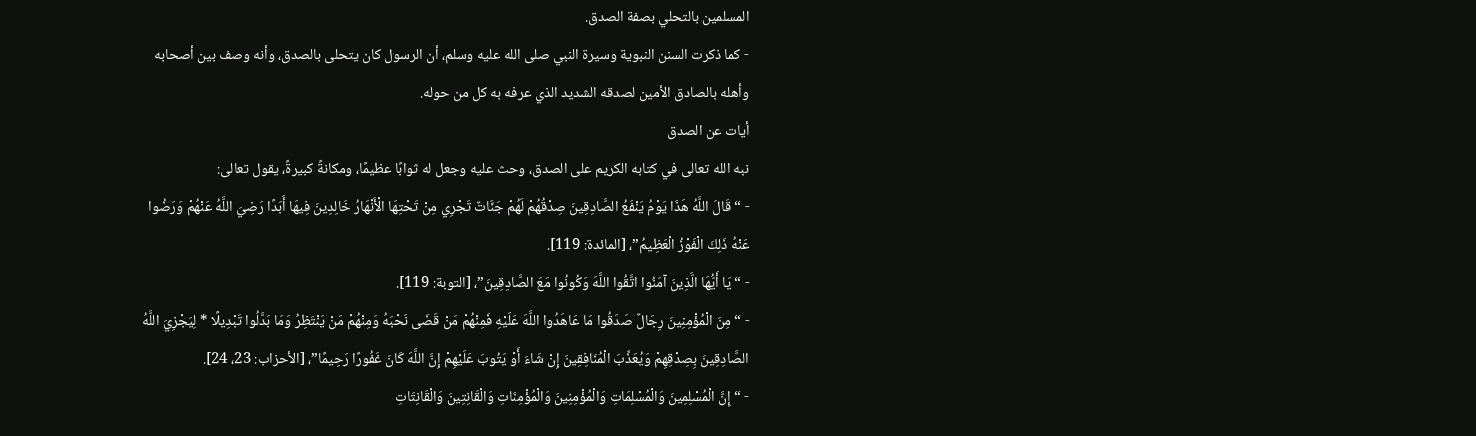المسلمين بالتحلي بصفة الصدق.
- كما ذكرت السنن النبوية وسيرة النبي صلى الله عليه وسلم، أن الرسول كان يتحلى بالصدق، وأنه وصف بين أصحابه وأهله بالصادق الأمين لصدقه الشديد الذي عرفه به كل من حوله.
أيات عن الصدق
نبه الله تعالى في كتابه الكريم على الصدق، وحث عليه وجعل له ثوابًا عظيمًا، ومكانةً كبيرةً، يقول تعالى:
- “قَالَ اللَّهُ هَذَا يَوْمُ يَنْفَعُ الصَّادِقِينَ صِدْقُهُمْ لَهُمْ جَنَّاتٌ تَجْرِي مِنْ تَحْتِهَا الْأَنْهَارُ خَالِدِينَ فِيهَا أَبَدًا رَضِيَ اللَّهُ عَنْهُمْ وَرَضُوا عَنْهُ ذَلِكَ الْفَوْزُ الْعَظِيمُ”، [المائدة: 119].
- “يَا أَيُّهَا الَّذِينَ آمَنُوا اتَّقُوا اللَّهَ وَكُونُوا مَعَ الصَّادِقِينَ”، [التوبة: 119].
- “مِنَ الْمُؤْمِنِينَ رِجَالٌ صَدَقُوا مَا عَاهَدُوا اللَّهَ عَلَيْهِ فَمِنْهُمْ مَنْ قَضَى نَحْبَهُ وَمِنْهُمْ مَنْ يَنْتَظِرُ وَمَا بَدَّلُوا تَبْدِيلًا * لِيَجْزِيَ اللَّهُ الصَّادِقِينَ بِصِدْقِهِمْ وَيُعَذِّبَ الْمُنَافِقِينَ إِنْ شَاءَ أَوْ يَتُوبَ عَلَيْهِمْ إِنَّ اللَّهَ كَانَ غَفُورًا رَحِيمًا”، [الأحزاب: 23، 24].
- “إِنَّ الْمُسْلِمِينَ وَالْمُسْلِمَاتِ وَالْمُؤْمِنِينَ وَالْمُؤْمِنَاتِ وَالْقَانِتِينَ وَالْقَانِتَاتِ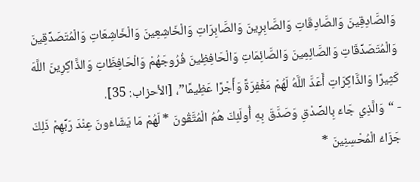وَالصَّادِقِينَ وَالصَّادِقَاتِ وَالصَّابِرِينَ وَالصَّابِرَاتِ وَالْخَاشِعِينَ وَالْخَاشِعَاتِ وَالْمُتَصَدِّقِينَ وَالْمُتَصَدِّقَاتِ وَالصَّائِمِينَ وَالصَّائِمَاتِ وَالْحَافِظِينَ فُرُوجَهُمْ وَالْحَافِظَاتِ وَالذَّاكِرِينَ اللَّهَ كَثِيرًا وَالذَّاكِرَاتِ أَعَدَّ اللَّهُ لَهُمْ مَغْفِرَةً وَأَجْرًا عَظِيمًا”، [الأحزاب: 35].
- “وَالَّذِي جَاءَ بِالصِّدْقِ وَصَدَّقَ بِهِ أُولَئِكَ هُمُ الْمُتَّقُونَ * لَهُمْ مَا يَشَاءُونَ عِنْدَ رَبِّهِمْ ذَلِكَ جَزَاءُ الْمُحْسِنِينَ *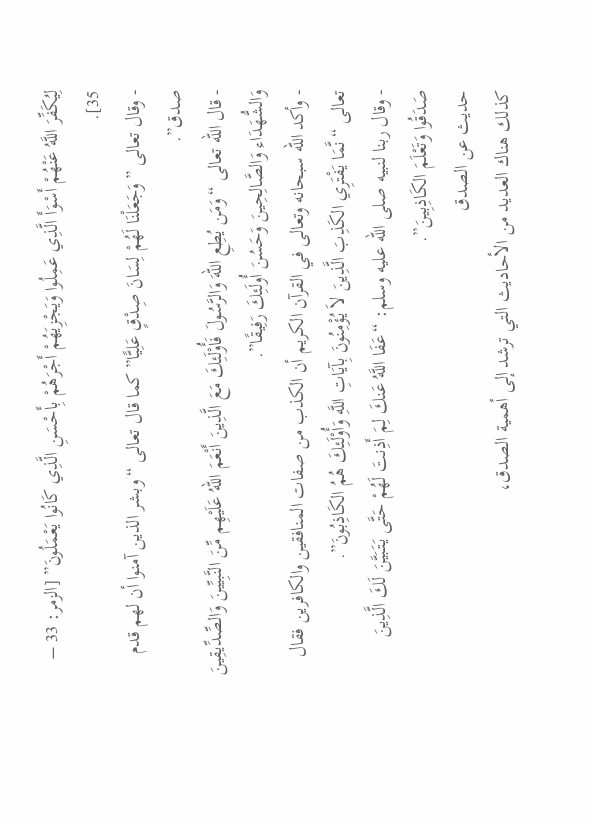لِيُكَفِّرَ اللَّهُ عَنْهُمْ أَسْوَأَ الَّذِي عَمِلُوا وَيَجْزِيَهُمْ أَجْرَهُمْ بِأَحْسَنِ الَّذِي كَانُوا يَعْمَلُونَ” [الزمر: 33 – 35].
- وقال تعالى ” وَجَعَلْنَا لَهُمْ لِسَانَ صِدْقٍ عَلِيًّا” كما قال تعالى “وبشر الذين آمنوا أن لهم قدم صدق”.
- قال الله تعالى “وَمَن يُطِعِ اللّهَ وَالرَّسُولَ فَأُوْلَئِكَ مَعَ الَّذِينَ أَنْعَمَ اللّهُ عَلَيْهِم مِّنَ النَّبِيِّينَ وَالصِّدِّيقِينَ وَالشُّهَدَاء وَالصَّالِحِينَ وَحَسُنَ أُولَئِكَ رَفِيقًا”.
- وأكد الله سبحانه وتعالى في القرآن الكريم أن الكذب من صفات المنافقين والكافرين فقال تعالى “نَّمَا يَفْتَرِي الكَذِبَ الَّذِينَ لاَ يُؤْمِنُونَ بِآيَاتِ اللَّهِ وَأُوْلَئِكَ هُمُ الكَاذِبُونَ”.
- وقال ربنا لنبيه صلى الله عليه وسلم: “عَفَا اللَّهُ عَنكَ لِمَ أَذِنتَ لَهُمْ حَتَّى يَتَبَيَّنَ لَكَ الَّذِينَ صَدَقُوا وَتَعْلَمَ الكَاذِبِينَ”.
حديث عن الصدق
كذلك هناك العديد من الأحاديث التي ترشد إلى أهمية الصدق،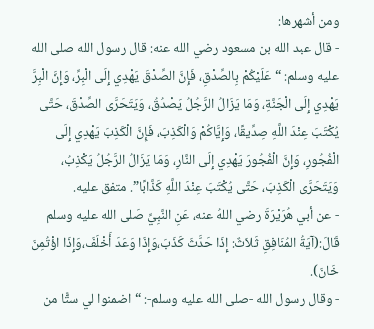ومن أشهرها:
- قال عبد الله بن مسعود رضي الله عنه: قال رسول الله صلى الله عليه وسلم: “عَلَيْكُمْ بِالصِّدْقِ، فَإِنَّ الصِّدْقَ يَهْدِي إِلَى الْبِرِّ، وَإِنَّ الْبِرَّ يَهْدِي إِلَى الْجَنَّةِ، وَمَا يَزَالُ الرَّجُلُ يَصْدُقُ، وَيَتَحَرَّى الصِّدْقَ، حَتَّى يُكْتَبَ عِنْدَ اللَّهِ صِدِّيقًا، وَإِيَّاكُمْ وَالْكَذِبَ، فَإِنَّ الْكَذِبَ يَهْدِي إِلَى الْفُجُورِ، وَإِنَّ الْفُجُورَ يَهْدِي إِلَى النَّارِ، وَمَا يَزَالُ الرَّجُلُ يَكْذِبُ، وَيَتَحَرَّى الْكَذِبَ، حَتَّى يُكْتَبَ عِنْدَ اللَّهِ كَذَّابًا”. متفق عليه.
- عن أبي هُرَيْرَةَ رضي اللهُ عنه، عَنِ النَّبِيِّ صَلى الله عليه وسلم قَالَ:(آيَةُ المُنَافِقِ ثَلاَثٌ: إِذَا حَدَّثَ كَذَبَ،وَإِذَا وَعَدَ أَخْلَفَ،وَإِذَا اؤْتُمِنَ خَانَ).
- وقال رسول الله -صلى الله عليه وسلم-: “اضمنوا لي ستًّا من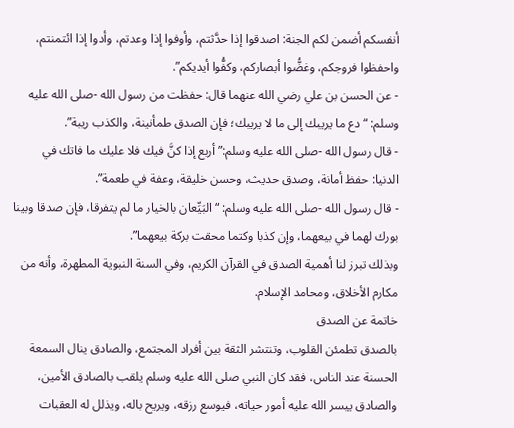أنفسكم أضمن لكم الجنة: اصدقوا إذا حدَّثتم، وأوفوا إذا وعدتم، وأدوا إذا ائتمنتم، واحفظوا فروجكم، وغضُّوا أبصاركم، وكفُّوا أيديكم”.
- عن الحسن بن علي رضي الله عنهما قال: حفظت من رسول الله -صلى الله عليه وسلم: “دع ما يريبك إلى ما لا يريبك؛ فإن الصدق طمأنينة، والكذب ريبة”.
- قال رسول الله -صلى الله عليه وسلم:”أربع إذا كنَّ فيك فلا عليك ما فاتك في الدنيا: حفظ أمانة، وصدق حديث، وحسن خليقة، وعفة في طعمة”.
- قال رسول الله -صلى الله عليه وسلم: “البَيِّعان بالخيار ما لم يتفرقا، فإن صدقا وبينا بورك لهما في بيعهما، وإن كذبا وكتما محقت بركة بيعهما”.
وبذلك تبرز لنا أهمية الصدق في القرآن الكريم، وفي السنة النبوية المطهرة، وأنه من مكارم الأخلاق، ومحامد الإسلام.
خاتمة عن الصدق
بالصدق تطمئن القلوب، وتنتشر الثقة بين أفراد المجتمع، والصادق ينال السمعة الحسنة عند الناس، فقد كان النبي صلى الله عليه وسلم يلقب بالصادق الأمين، والصادق ييسر الله عليه أمور حياته، فيوسع رزقه، ويريح باله، ويذلل له العقبات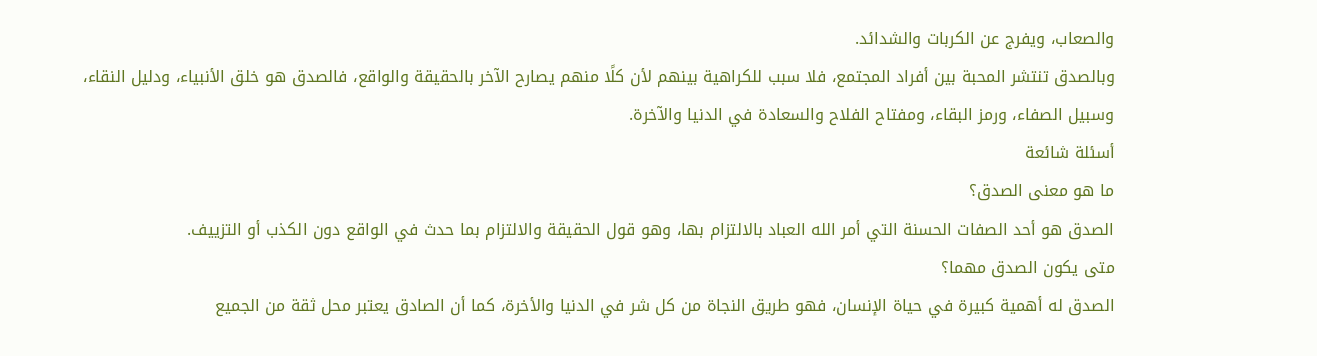والصعاب، ويفرج عن الكربات والشدائد.
وبالصدق تنتشر المحبة بين أفراد المجتمع، فلا سبب للكراهية بينهم لأن كلًا منهم يصارح الآخر بالحقيقة والواقع، فالصدق هو خلق الأنبياء، ودليل النقاء، وسبيل الصفاء، ورمز البقاء، ومفتاح الفلاح والسعادة في الدنيا والآخرة.
أسئلة شائعة
ما هو معنى الصدق؟
الصدق هو أحد الصفات الحسنة التي أمر الله العباد بالالتزام بها، وهو قول الحقيقة والالتزام بما حدث في الواقع دون الكذب أو التزييف.
متى يكون الصدق مهما؟
الصدق له أهمية كبيرة في حياة الإنسان، فهو طريق النجاة من كل شر في الدنيا والأخرة، كما أن الصادق يعتبر محل ثقة من الجميع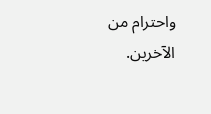واحترام من الآخرين.